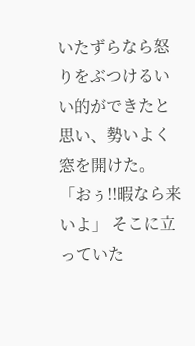いたずらなら怒りをぶつけるいい的ができたと思い、勢いよく窓を開けた。 「おぅ!!暇なら来いよ」 そこに立っていた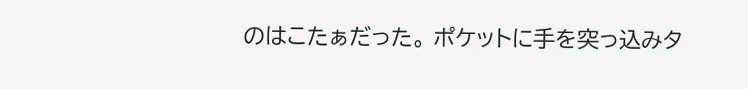のはこたぁだった。 ポケットに手を突っ込みタ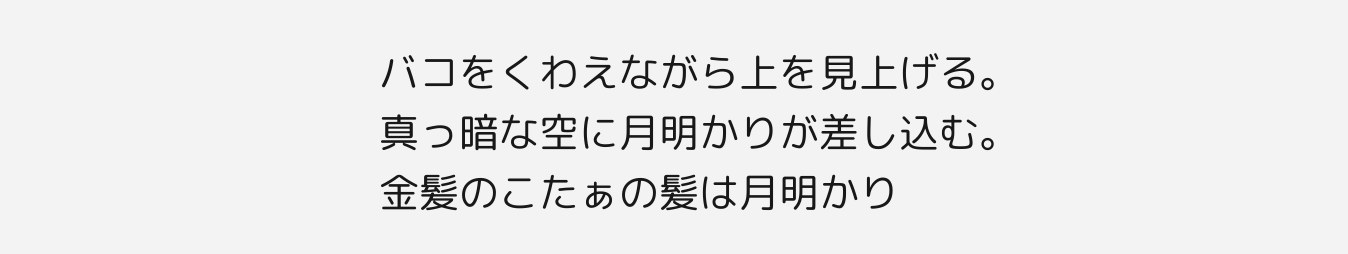バコをくわえながら上を見上げる。 真っ暗な空に月明かりが差し込む。 金髪のこたぁの髪は月明かり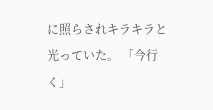に照らされキラキラと光っていた。 「今行く」